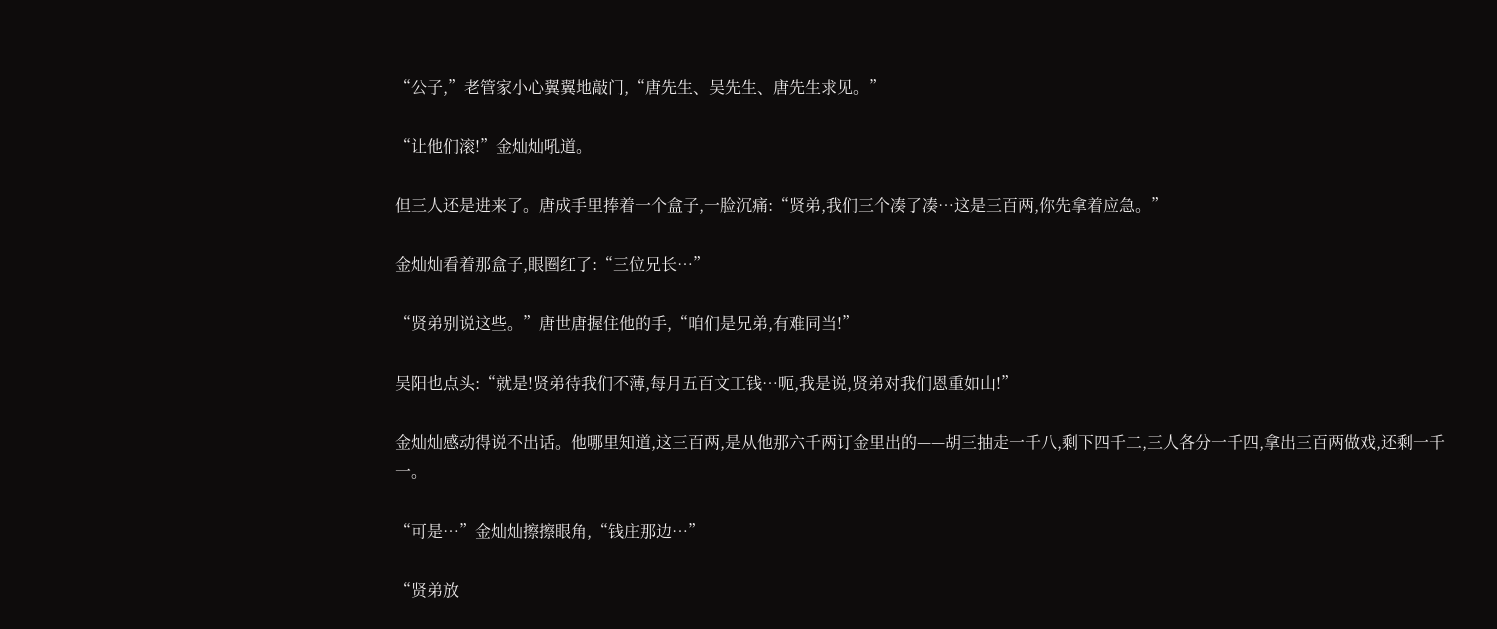“公子,”老管家小心翼翼地敲门,“唐先生、吴先生、唐先生求见。”

“让他们滚!”金灿灿吼道。

但三人还是进来了。唐成手里捧着一个盒子,一脸沉痛:“贤弟,我们三个凑了凑…这是三百两,你先拿着应急。”

金灿灿看着那盒子,眼圈红了:“三位兄长…”

“贤弟别说这些。”唐世唐握住他的手,“咱们是兄弟,有难同当!”

吴阳也点头:“就是!贤弟待我们不薄,每月五百文工钱…呃,我是说,贤弟对我们恩重如山!”

金灿灿感动得说不出话。他哪里知道,这三百两,是从他那六千两订金里出的——胡三抽走一千八,剩下四千二,三人各分一千四,拿出三百两做戏,还剩一千一。

“可是…”金灿灿擦擦眼角,“钱庄那边…”

“贤弟放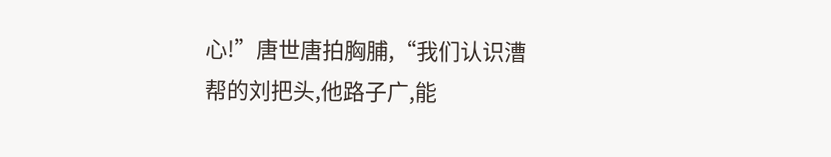心!”唐世唐拍胸脯,“我们认识漕帮的刘把头,他路子广,能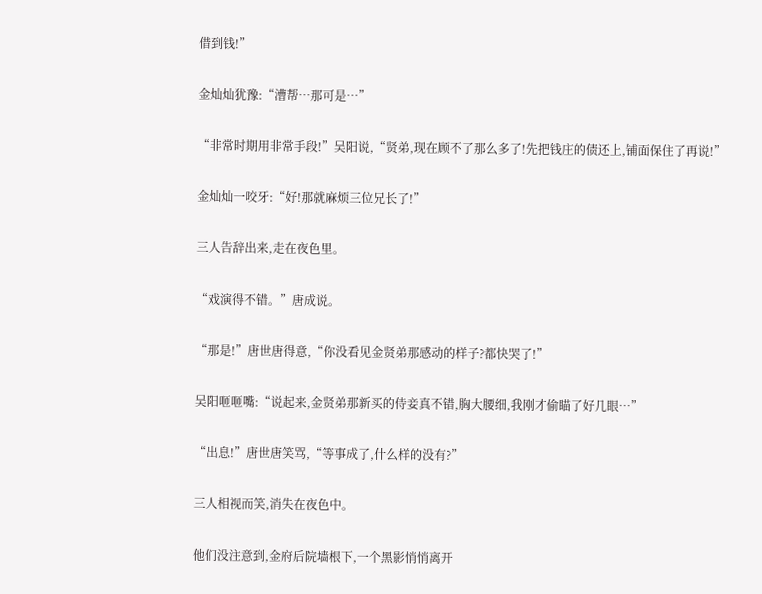借到钱!”

金灿灿犹豫:“漕帮…那可是…”

“非常时期用非常手段!”吴阳说,“贤弟,现在顾不了那么多了!先把钱庄的债还上,铺面保住了再说!”

金灿灿一咬牙:“好!那就麻烦三位兄长了!”

三人告辞出来,走在夜色里。

“戏演得不错。”唐成说。

“那是!”唐世唐得意,“你没看见金贤弟那感动的样子?都快哭了!”

吴阳咂咂嘴:“说起来,金贤弟那新买的侍妾真不错,胸大腰细,我刚才偷瞄了好几眼…”

“出息!”唐世唐笑骂,“等事成了,什么样的没有?”

三人相视而笑,消失在夜色中。

他们没注意到,金府后院墙根下,一个黑影悄悄离开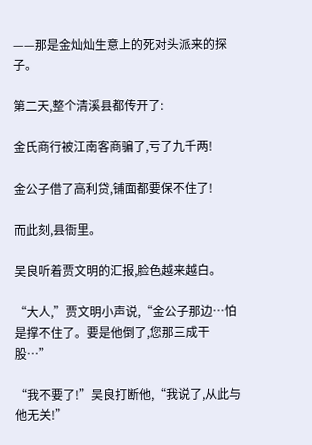——那是金灿灿生意上的死对头派来的探子。

第二天,整个清溪县都传开了:

金氏商行被江南客商骗了,亏了九千两!

金公子借了高利贷,铺面都要保不住了!

而此刻,县衙里。

吴良听着贾文明的汇报,脸色越来越白。

“大人,”贾文明小声说,“金公子那边…怕是撑不住了。要是他倒了,您那三成干股…”

“我不要了!”吴良打断他,“我说了,从此与他无关!”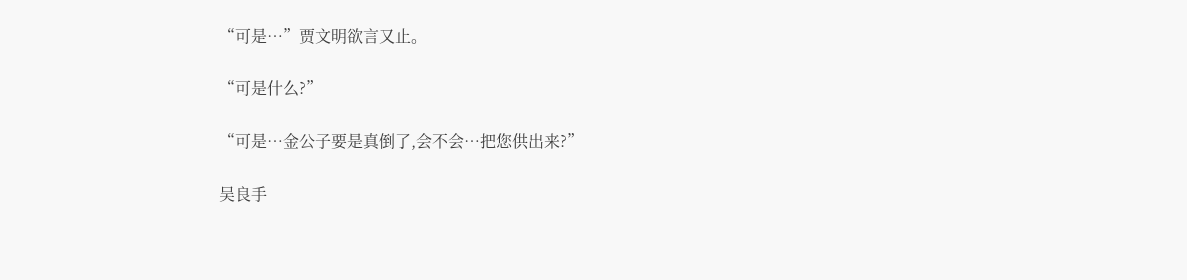“可是…”贾文明欲言又止。

“可是什么?”

“可是…金公子要是真倒了,会不会…把您供出来?”

吴良手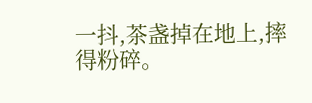一抖,茶盏掉在地上,摔得粉碎。